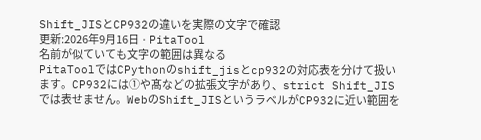Shift_JISとCP932の違いを実際の文字で確認
更新:2026年9月16日 · PitaTool
名前が似ていても文字の範囲は異なる
PitaToolではCPythonのshift_jisとcp932の対応表を分けて扱います。CP932には①や髙などの拡張文字があり、strict Shift_JISでは表せません。WebのShift_JISというラベルがCP932に近い範囲を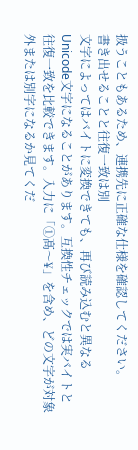扱うこともあるため、連携先に正確な仕様を確認してください。
書き出せることと往復一致は別
文字によってはバイトに変換できても、再び読み込むと異なるUnicode文字になることがあります。互換性チェックでは実バイトと往復一致を比較できます。入力に「①髙〜¥」を含め、どの文字が対象外または別字になるか見てくだ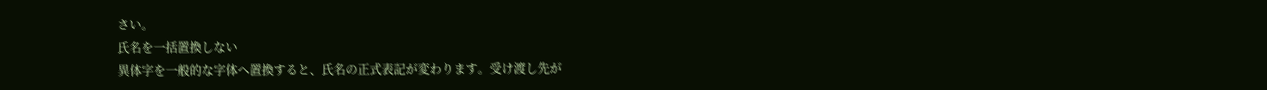さい。
氏名を一括置換しない
異体字を一般的な字体へ置換すると、氏名の正式表記が変わります。受け渡し先が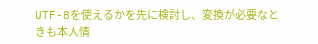UTF-8を使えるかを先に検討し、変換が必要なときも本人情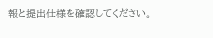報と提出仕様を確認してください。